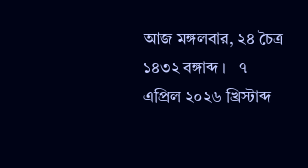আজ মঙ্গলবার, ২৪ চৈত্র ১৪৩২ বঙ্গাব্দ ।   ৭ এপ্রিল ২০২৬ খ্রিস্টাব্দ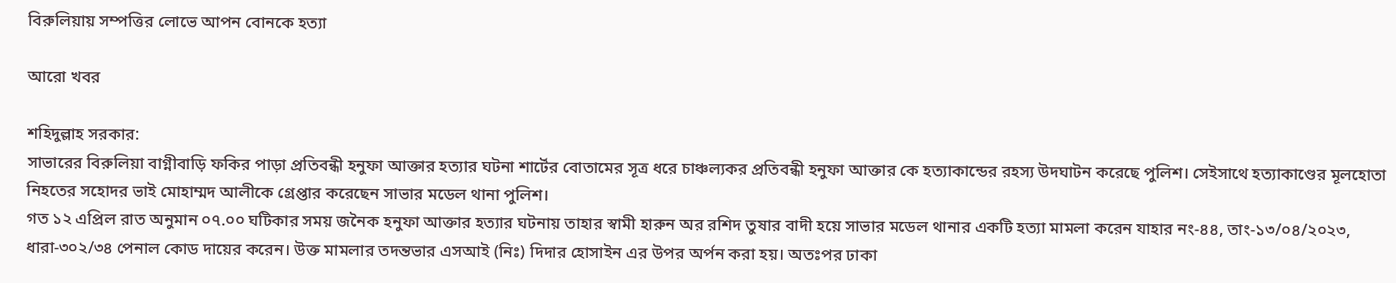বিরুলিয়ায় সম্পত্তির লোভে আপন বোনকে হত্যা

আরো খবর

শহিদুল্লাহ সরকার:
সাভারের বিরুলিয়া বাগ্নীবাড়ি ফকির পাড়া প্রতিবন্ধী হনুফা আক্তার হত্যার ঘটনা শার্টের বোতামের সূত্র ধরে চাঞ্চল্যকর প্রতিবন্ধী হনুফা আক্তার কে হত্যাকান্ডের রহস্য উদঘাটন করেছে পুলিশ। সেইসাথে হত্যাকাণ্ডের মূলহোতা নিহতের সহোদর ভাই মোহাম্মদ আলীকে গ্রেপ্তার করেছেন সাভার মডেল থানা পুলিশ।
গত ১২ এপ্রিল রাত অনুমান ০৭.০০ ঘটিকার সময় জনৈক হনুফা আক্তার হত্যার ঘটনায় তাহার স্বামী হারুন অর রশিদ তুষার বাদী হয়ে সাভার মডেল থানার একটি হত্যা মামলা করেন যাহার নং-৪৪, তাং-১৩/০৪/২০২৩, ধারা-৩০২/৩৪ পেনাল কোড দায়ের করেন। উক্ত মামলার তদন্তভার এসআই (নিঃ) দিদার হোসাইন এর উপর অর্পন করা হয়। অতঃপর ঢাকা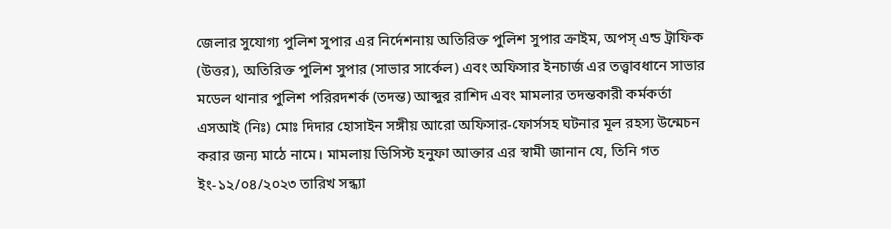জেলার সুযোগ্য পুলিশ সুপার এর নির্দেশনায় অতিরিক্ত পুলিশ সুপার ক্রাইম, অপস্ এন্ড ট্রাফিক (উত্তর), অতিরিক্ত পুলিশ সুপার (সাভার সার্কেল) এবং অফিসার ইনচার্জ এর তত্ত্বাবধানে সাভার মডেল থানার পুলিশ পরিরদশর্ক (তদন্ত) আব্দুর রাশিদ এবং মামলার তদন্তকারী কর্মকর্তা এসআই (নিঃ) মোঃ দিদার হোসাইন সঙ্গীয় আরো অফিসার-ফোর্সসহ ঘটনার মূল রহস্য উন্মেচন করার জন্য মাঠে নামে। মামলায় ডিসিস্ট হনুফা আক্তার এর স্বামী জানান যে, তিনি গত ইং-১২/০৪/২০২৩ তারিখ সন্ধ্যা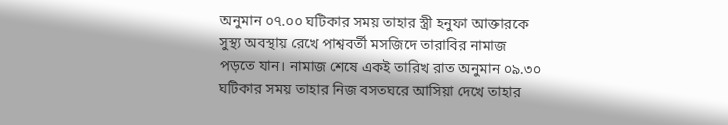অনুমান ০৭.০০ ঘটিকার সময় তাহার স্ত্রী হনুফা আক্তারকে সুস্থ্য অবস্থায় রেখে পাশ্ববর্তী মসজিদে তারাবির নামাজ পড়তে যান। নামাজ শেষে একই তারিখ রাত অনুমান ০৯.৩০ ঘটিকার সময় তাহার নিজ বসতঘরে আসিয়া দেখে তাহার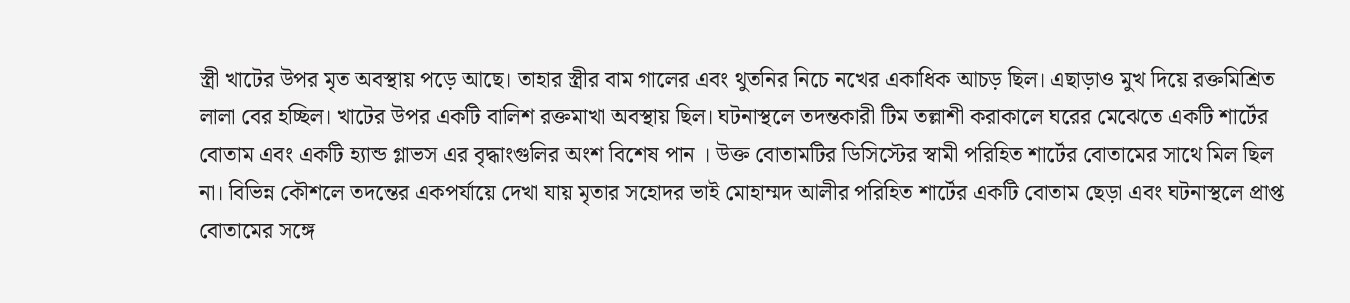স্ত্রী খাটের উপর মৃত অবস্থায় পড়ে আছে। তাহার স্ত্রীর বাম গালের এবং থুতনির নিচে নখের একাধিক আচড় ছিল। এছাড়াও মুখ দিয়ে রক্তমিশ্রিত লালা বের হচ্ছিল। খাটের উপর একটি বালিশ রক্তমাখা অবস্থায় ছিল। ঘটনাস্থলে তদন্তকারী টিম তল্লাশী করাকালে ঘরের মেঝেতে একটি শার্টের বোতাম এবং একটি হ্যান্ড গ্লাভস এর বৃদ্ধাংগুলির অংশ বিশেষ পান । উক্ত বোতামটির ডিসিস্টের স্বামী পরিহিত শার্টের বোতামের সাথে মিল ছিল না। বিভিন্ন কৌশলে তদন্তের একপর্যায়ে দেখা যায় মৃতার সহোদর ভাই মোহাম্মদ আলীর পরিহিত শার্টের একটি বোতাম ছেড়া এবং ঘটনাস্থলে প্রাপ্ত বোতামের সঙ্গে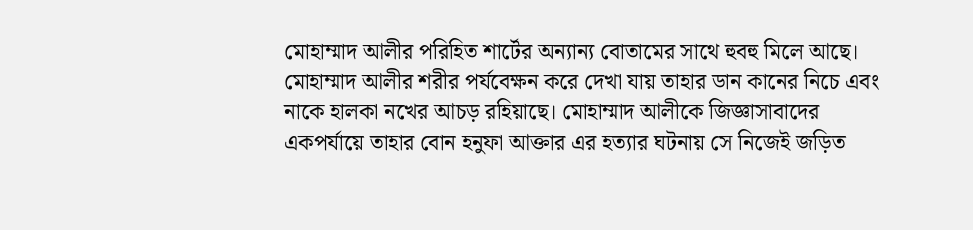মোহাম্মাদ আলীর পরিহিত শার্টের অন্যান্য বোতামের সাথে হুবহু মিলে আছে। মোহাম্মাদ আলীর শরীর পর্যবেক্ষন করে দেখা যায় তাহার ডান কানের নিচে এবং নাকে হালকা নখের আচড় রহিয়াছে। মোহাম্মাদ আলীকে জিজ্ঞাসাবাদের একপর্যায়ে তাহার বোন হনুফা আক্তার এর হত্যার ঘটনায় সে নিজেই জড়িত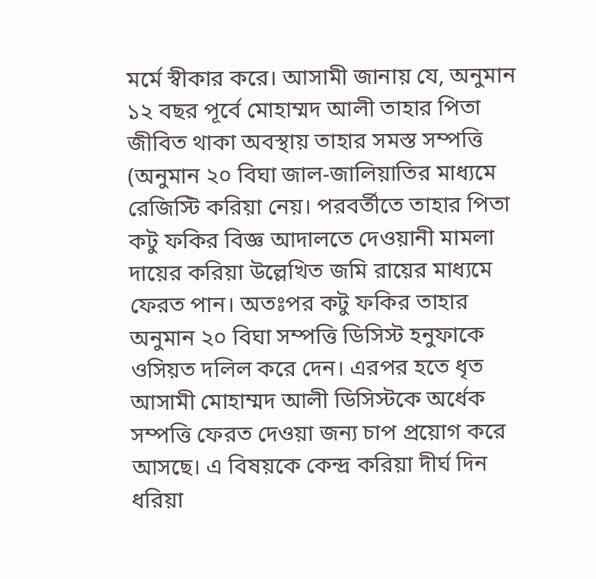মর্মে স্বীকার করে। আসামী জানায় যে, অনুমান ১২ বছর পূর্বে মোহাম্মদ আলী তাহার পিতা জীবিত থাকা অবস্থায় তাহার সমস্ত সম্পত্তি (অনুমান ২০ বিঘা জাল-জালিয়াতির মাধ্যমে রেজিস্টি করিয়া নেয়। পরবর্তীতে তাহার পিতা কটু ফকির বিজ্ঞ আদালতে দেওয়ানী মামলা দায়ের করিয়া উল্লেখিত জমি রায়ের মাধ্যমে ফেরত পান। অতঃপর কটু ফকির তাহার অনুমান ২০ বিঘা সম্পত্তি ডিসিস্ট হনুফাকে ওসিয়ত দলিল করে দেন। এরপর হতে ধৃত আসামী মোহাম্মদ আলী ডিসিস্টকে অর্ধেক সম্পত্তি ফেরত দেওয়া জন্য চাপ প্রয়োগ করে আসছে। এ বিষয়কে কেন্দ্র করিয়া দীর্ঘ দিন ধরিয়া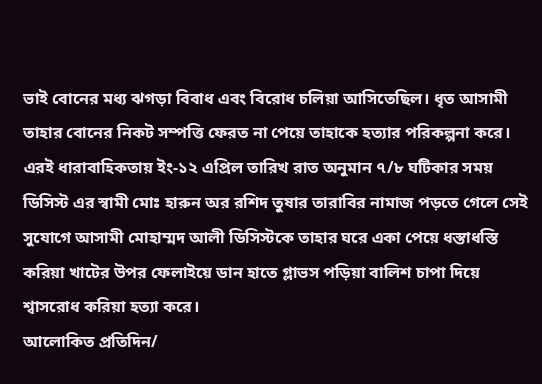ভাই বোনের মধ্য ঝগড়া বিবাধ এবং বিরোধ চলিয়া আসিতেছিল। ধৃত আসামী তাহার বোনের নিকট সম্পত্তি ফেরত না পেয়ে তাহাকে হত্যার পরিকল্পনা করে। এরই ধারাবাহিকতায় ইং-১২ এপ্রিল তারিখ রাত অনুমান ৭/৮ ঘটিকার সময় ডিসিস্ট এর স্বামী মোঃ হারুন অর রশিদ তুষার তারাবির নামাজ পড়তে গেলে সেই সুযোগে আসামী মোহাম্মদ আলী ডিসিস্টকে তাহার ঘরে একা পেয়ে ধস্তাধস্তি করিয়া খাটের উপর ফেলাইয়ে ডান হাতে গ্লাভস পড়িয়া বালিশ চাপা দিয়ে শ্বাসরোধ করিয়া হত্যা করে।
আলোকিত প্রতিদিন/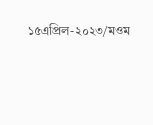১৫এপ্রিল-২০২৩/মওম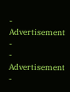- Advertisement -
- Advertisement -